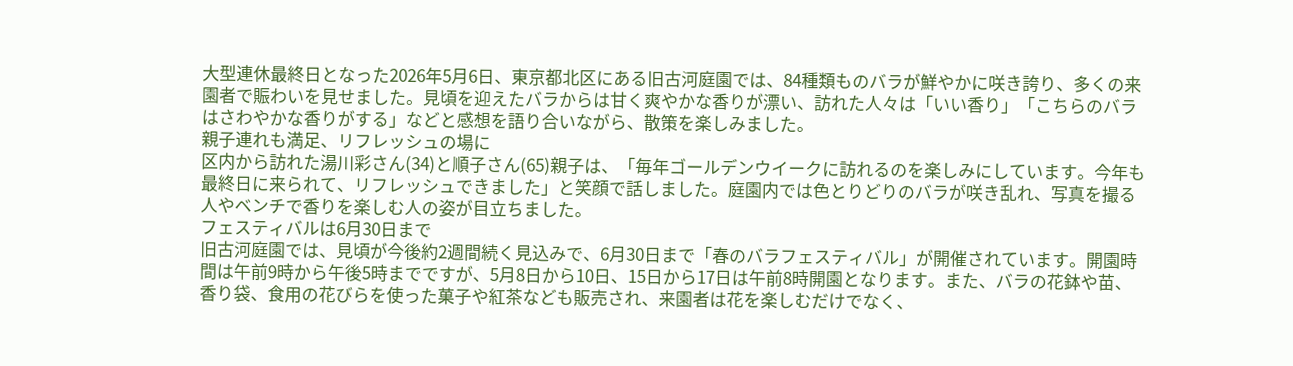大型連休最終日となった2026年5月6日、東京都北区にある旧古河庭園では、84種類ものバラが鮮やかに咲き誇り、多くの来園者で賑わいを見せました。見頃を迎えたバラからは甘く爽やかな香りが漂い、訪れた人々は「いい香り」「こちらのバラはさわやかな香りがする」などと感想を語り合いながら、散策を楽しみました。
親子連れも満足、リフレッシュの場に
区内から訪れた湯川彩さん(34)と順子さん(65)親子は、「毎年ゴールデンウイークに訪れるのを楽しみにしています。今年も最終日に来られて、リフレッシュできました」と笑顔で話しました。庭園内では色とりどりのバラが咲き乱れ、写真を撮る人やベンチで香りを楽しむ人の姿が目立ちました。
フェスティバルは6月30日まで
旧古河庭園では、見頃が今後約2週間続く見込みで、6月30日まで「春のバラフェスティバル」が開催されています。開園時間は午前9時から午後5時までですが、5月8日から10日、15日から17日は午前8時開園となります。また、バラの花鉢や苗、香り袋、食用の花びらを使った菓子や紅茶なども販売され、来園者は花を楽しむだけでなく、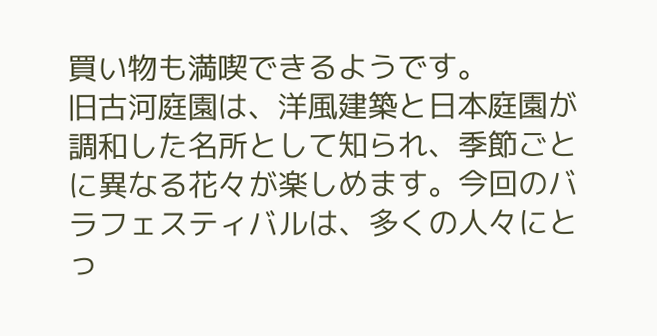買い物も満喫できるようです。
旧古河庭園は、洋風建築と日本庭園が調和した名所として知られ、季節ごとに異なる花々が楽しめます。今回のバラフェスティバルは、多くの人々にとっ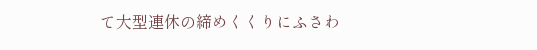て大型連休の締めくくりにふさわ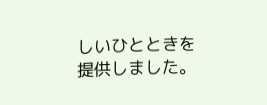しいひとときを提供しました。